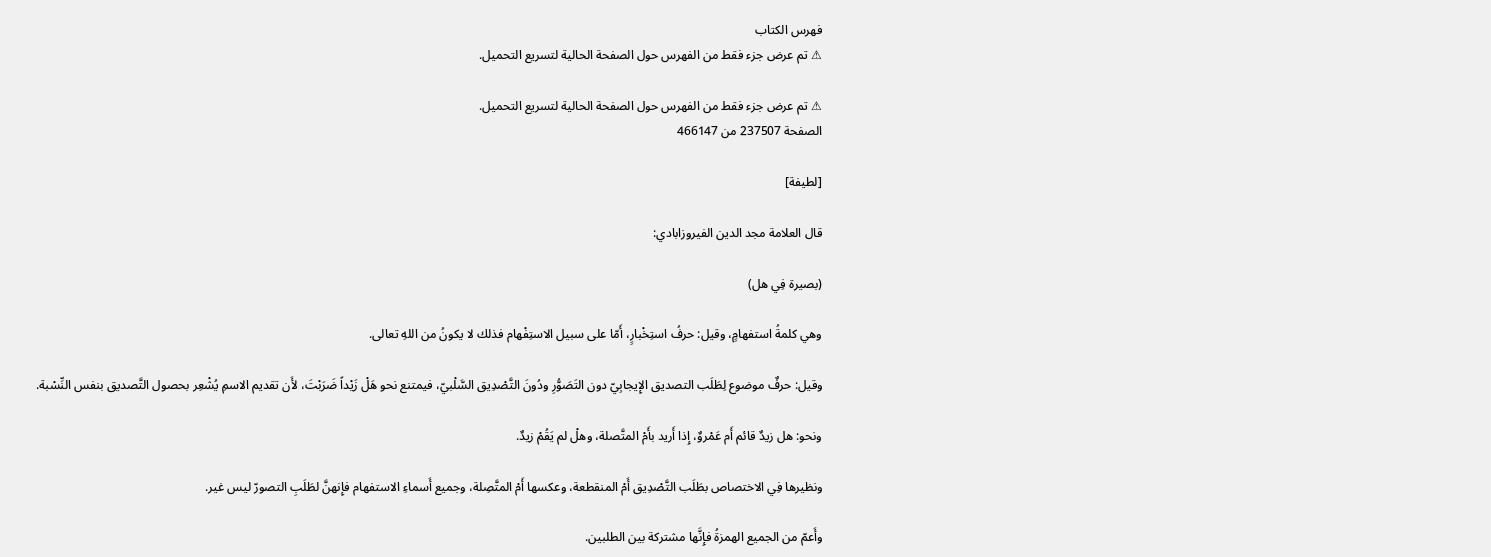فهرس الكتاب
⚠ تم عرض جزء فقط من الفهرس حول الصفحة الحالية لتسريع التحميل.

⚠ تم عرض جزء فقط من الفهرس حول الصفحة الحالية لتسريع التحميل.
الصفحة 237507 من 466147

[لطيفة]

قال العلامة مجد الدين الفيروزابادي:

(بصيرة فِي هل)

وهي كلمةُ استفهامٍ، وقيل: حرفُ استِخْبارٍ، أَمّا على سبيل الاستِفْهام فذلك لا يكونُ من اللهِ تعالى.

وقيل: حرفٌ موضوع لِطَلَب التصديق الإِيجابِيّ دون التَصَوُّرِ ودُونَ التَّصْدِيق السَّلْبيّ، فيمتنع نحو هَلْ زَيْداً ضَرَبْتَ، لأَن تقديم الاسمِ يُشْعِر بحصول التَّصديق بنفس النِّسْبة.

ونحو: هل زيدٌ قائم أَم عَمْروٌ، إِذا أَريد بأَمْ المتَّصلة، وهلْ لم يَقُمْ زيدٌ.

ونظيرها فِي الاختصاص بطَلَب التَّصْدِيق أَمْ المنقطعة، وعكسها أَمْ المتَّصِلة، وجميع أَسماءِ الاستفهام فإِنهنَّ لطَلَبِ التصورّ ليس غير.

وأَعمّ من الجميع الهمزةُ فإِنَّها مشتركة بين الطلبين.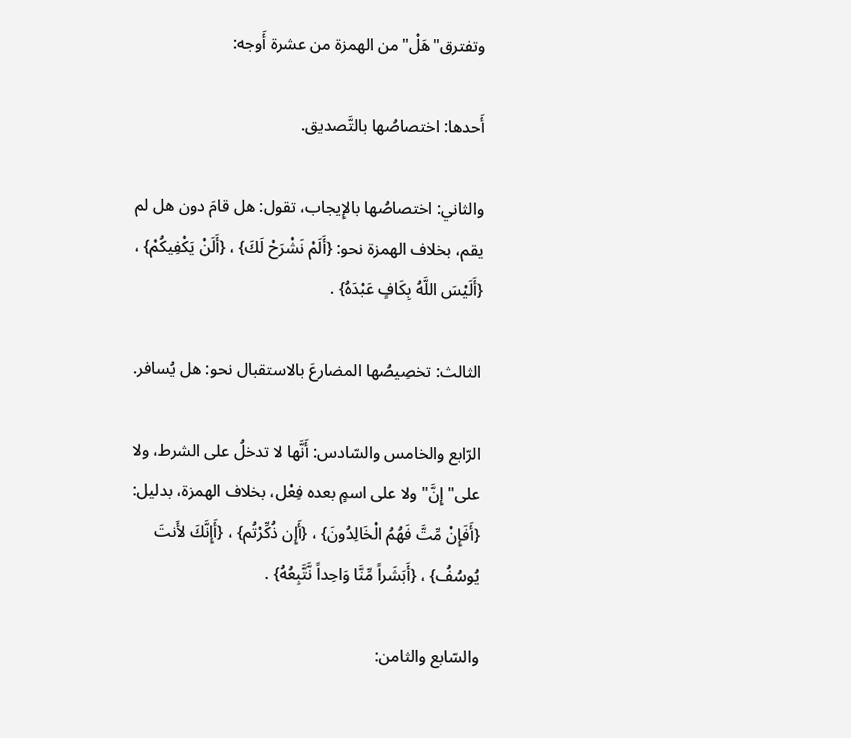وتفترق"هَلْ"من الهمزة من عشرة أَوجه:

أَحدها: اختصاصُها بالتَّصديق.

والثاني: اختصاصُها بالإِيجاب، تقول: هل قامَ دون هل لم يقم، بخلاف الهمزة نحو: {أَلَمْ نَشْرَحْ لَكَ} ، {أَلَنْ يَكْفِيكُمْ} ، {أَلَيْسَ اللَّهُ بِكَافٍ عَبْدَهُ} .

الثالث: تخصِيصُها المضارعَ بالاستقبال نحو: هل يُسافر.

الرّابع والخامس والسّادس: أَنَّها لا تدخلُ على الشرط، ولا على"إِنَّ"ولا على اسمٍ بعده فِعْل، بخلاف الهمزة، بدليل: {أَفَإِنْ مِّتَّ فَهُمُ الْخَالِدُونَ} ، {أَإِن ذُكِّرْتُم} ، {أَإِنَّكَ لأَنتَ يُوسُفُ} ، {أَبَشَراً مِّنَّا وَاحِداً نَّتَّبِعُهُ} .

والسّابع والثامن: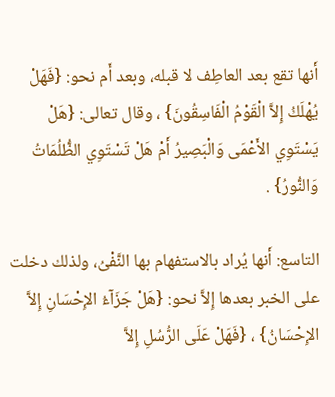أَنها تقع بعد العاطِف لا قبله، وبعد أَم نحو: {فَهَلْ يُهْلَكُ إِلاَّ الْقَوْمُ الْفَاسِقُونَ} ، وقال تعالى: {هَلْ يَسْتَوِي الأَعْمَى وَالْبَصِيرُ أَمْ هَلْ تَسْتَوِي الظُّلُمَاتُ وَالنُّورُ} .

التاسع: أَنها يُراد بالاستفهام بها النَّفْىُ، ولذلك دخلت على الخبر بعدها إِلاَّ نحو: {هَلْ جَزَآءُ الإِحْسَانِ إِلاَّ الإِحْسَانُ} ، {فَهَلْ عَلَى الرُّسُلِ إِلاَّ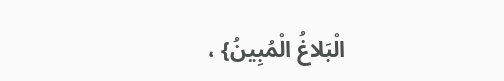الْبَلاغُ الْمُبِينُ} ،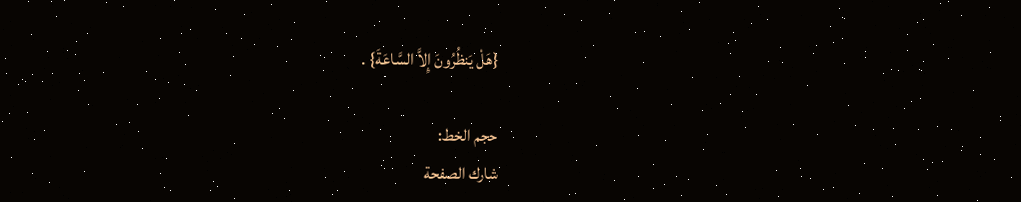{هَلْ يَنظُرُونَ إِلاَّ السَّاعَةَ} .

حجم الخط:
شارك الصفحة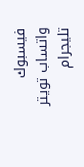فيسبوك واتساب تويتر تليجرام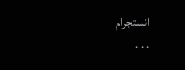انستجرام
. . .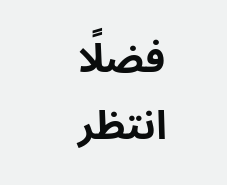فضلًا انتظر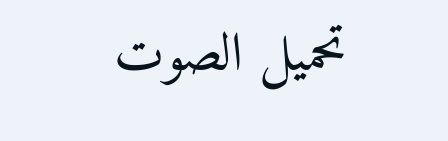تحميل الصوت